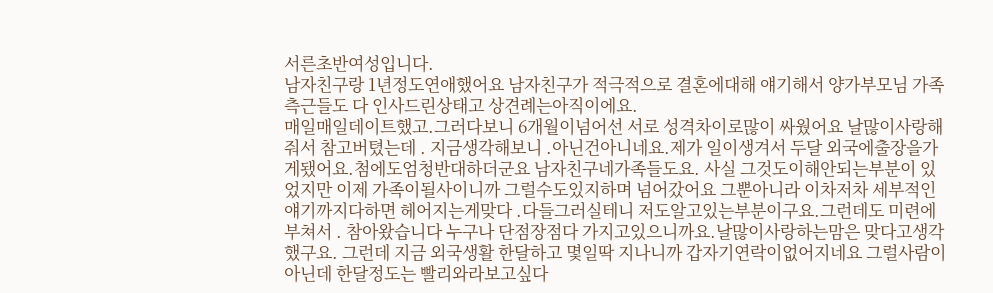서른초반여성입니다.
남자친구랑 1년정도연애했어요 남자친구가 적극적으로 결혼에대해 얘기해서 양가부모님 가족측근들도 다 인사드린상태고 상견례는아직이에요.
매일매일데이트했고.그러다보니 6개월이넘어선 서로 성격차이로많이 싸웠어요 날많이사랑해줘서 참고버텼는데 . 지금생각해보니 .아닌건아니네요.제가 일이생겨서 두달 외국에출장을가게됐어요.첨에도엄청반대하더군요 남자친구네가족들도요. 사실 그것도이해안되는부분이 있었지만 이제 가족이될사이니까 그럴수도있지하며 넘어갔어요 그뿐아니라 이차저차 세부적인 얘기까지다하면 헤어지는게맞다 .다들그러실테니 저도알고있는부분이구요.그런데도 미련에부쳐서 . 참아왔습니다 누구나 단점장점다 가지고있으니까요.날많이사랑하는맘은 맞다고생각했구요. 그런데 지금 외국생활 한달하고 몇일딱 지나니까 갑자기연락이없어지네요 그럴사람이아닌데 한달정도는 빨리와라보고싶다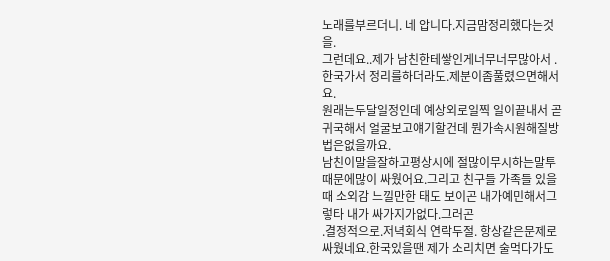노래를부르더니. 네 압니다.지금맘정리했다는것을.
그런데요..제가 남친한테쌓인게너무너무많아서 .한국가서 정리를하더라도.제분이좀풀렸으면해서요.
원래는두달일정인데 예상외로일찍 일이끝내서 곧귀국해서 얼굴보고얘기할건데 뭔가속시원해질방법은없을까요.
남친이말을잘하고평상시에 절많이무시하는말투때문에많이 싸웠어요.그리고 친구들 가족들 있을때 소외감 느낄만한 태도 보이곤 내가예민해서그렇타 내가 싸가지가없다.그러곤
.결정적으로.저녁회식 연락두절. 항상같은문제로 싸웠네요.한국있을땐 제가 소리치면 술먹다가도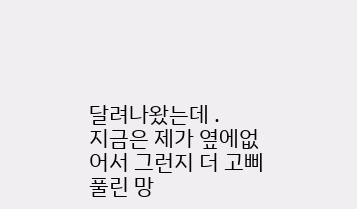달려나왔는데 .
지금은 제가 옆에없어서 그런지 더 고삐풀린 망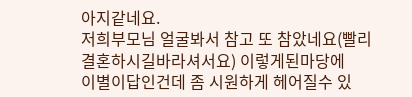아지같네요.
저희부모님 얼굴봐서 참고 또 참았네요(빨리 결혼하시길바라셔서요) 이렇게된마당에
이별이답인건데 좀 시원하게 헤어질수 있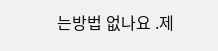는방법 없나요 .제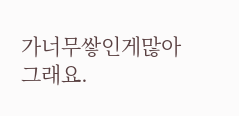가너무쌓인게많아그래요.